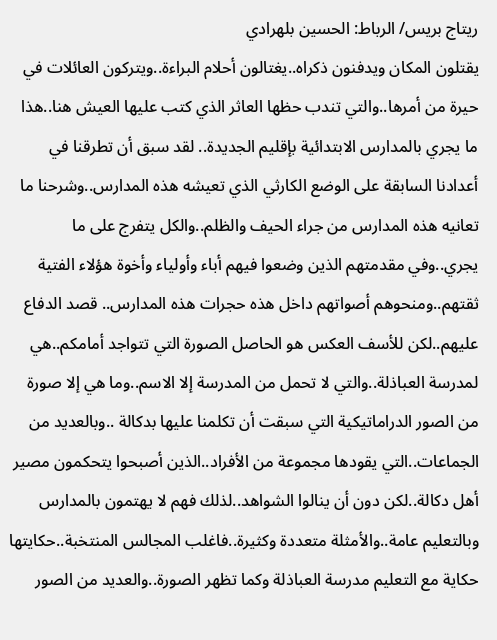ريتاج بريس/ الرباط: الحسين بلهرادي
يقتلون المكان ويدفنون ذكراه..يغتالون أحلام البراءة..ويتركون العائلات في حيرة من أمرها..والتي تندب حظها العاثر الذي كتب عليها العيش هنا..هذا ما يجري بالمدارس الابتدائية بإقليم الجديدة.. لقد سبق أن تطرقنا في أعدادنا السابقة على الوضع الكارثي الذي تعيشه هذه المدارس..وشرحنا ما تعانيه هذه المدارس من جراء الحيف والظلم..والكل يتفرج على ما يجري..وفي مقدمتهم الذين وضعوا فيهم أباء وأولياء وأخوة هؤلاء الفتية ثقتهم..ومنحوهم أصواتهم داخل هذه حجرات هذه المدارس.. قصد الدفاع عليهم..لكن للأسف العكس هو الحاصل الصورة التي تتواجد أمامكم..هي لمدرسة العباذلة..والتي لا تحمل من المدرسة إلا الاسم..وما هي إلا صورة من الصور الدراماتيكية التي سبقت أن تكلمنا عليها بدكالة ..وبالعديد من الجماعات..التي يقودها مجموعة من الأفراد..الذين أصبحوا يتحكمون مصير أهل دكالة..لكن دون أن ينالوا الشواهد..لذلك فهم لا يهتمون بالمدارس وبالتعليم عامة..والأمثلة متعددة وكثيرة..فاغلب المجالس المنتخبة..حكايتها حكاية مع التعليم مدرسة العباذلة وكما تظهر الصورة..والعديد من الصور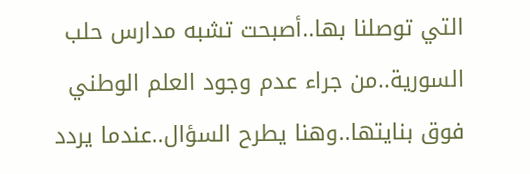التي توصلنا بها..أصبحت تشبه مدارس حلب السورية..من جراء عدم وجود العلم الوطني فوق بنايتها..وهنا يطرح السؤال..عندما يردد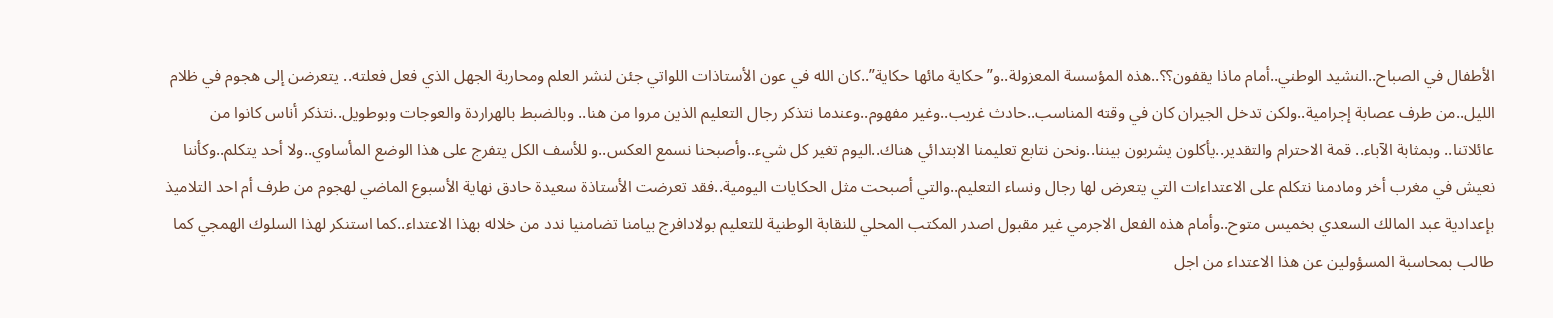الأطفال في الصباح..النشيد الوطني..أمام ماذا يقفون؟؟..هذه المؤسسة المعزولة..و”حكاية مائها حكاية”..كان الله في عون الأستاذات اللواتي جئن لنشر العلم ومحاربة الجهل الذي فعل فعلته.. يتعرضن إلى هجوم في ظلام الليل..من طرف عصابة إجرامية..ولكن تدخل الجيران كان في وقته المناسب..حادث غريب..وغير مفهوم..وعندما نتذكر رجال التعليم الذين مروا من هنا.. وبالضبط بالهراردة والعوجات وبوطويل..نتذكر أناس كانوا من عائلاتنا.. وبمثابة الآباء.. قمة الاحترام والتقدير..يأكلون يشربون بيننا..ونحن نتابع تعليمنا الابتدائي هناك..اليوم تغير كل شيء..وأصبحنا نسمع العكس..و للأسف الكل يتفرج على هذا الوضع المأساوي..ولا أحد يتكلم..وكأننا نعيش في مغرب أخر ومادمنا نتكلم على الاعتداءات التي يتعرض لها رجال ونساء التعليم..والتي أصبحت مثل الحكايات اليومية..فقد تعرضت الأستاذة سعيدة حادق نهاية الأسبوع الماضي لهجوم من طرف أم احد التلاميذ بإعدادية عبد المالك السعدي بخميس متوح..وأمام هذه الفعل الاجرمي غير مقبول اصدر المكتب المحلي للنقابة الوطنية للتعليم بولادافرج بيامنا تضامنيا ندد من خلاله بهذا الاعتداء..كما استنكر لهذا السلوك الهمجي كما طالب بمحاسبة المسؤولين عن هذا الاعتداء من اجل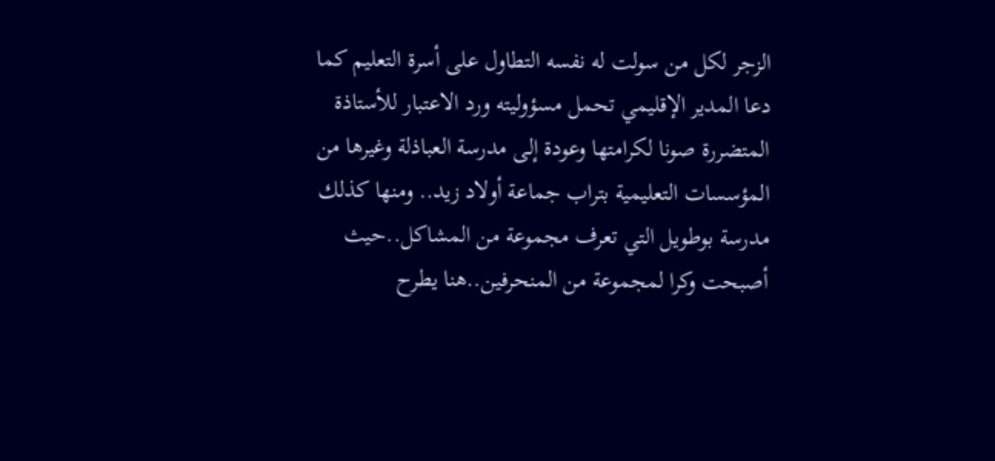الزجر لكل من سولت له نفسه التطاول على أسرة التعليم كما دعا المدير الإقليمي تحمل مسؤوليته ورد الاعتبار للأستاذة المتضررة صونا لكرامتها وعودة إلى مدرسة العباذلة وغيرها من المؤسسات التعليمية بتراب جماعة أولاد زيد.. ومنها كذلك مدرسة بوطويل التي تعرف مجموعة من المشاكل..حيث أصبحت وكرا لمجموعة من المنحرفين..هنا يطرح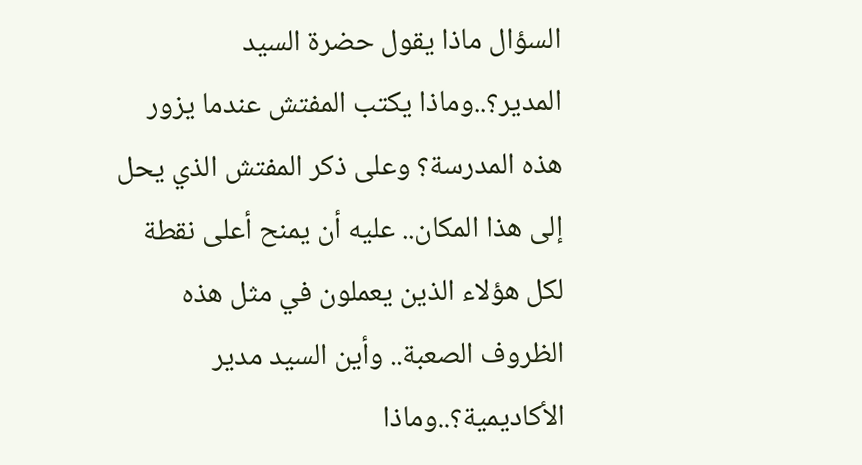السؤال ماذا يقول حضرة السيد المدير؟..وماذا يكتب المفتش عندما يزور هذه المدرسة؟ وعلى ذكر المفتش الذي يحل إلى هذا المكان.. عليه أن يمنح أعلى نقطة لكل هؤلاء الذين يعملون في مثل هذه الظروف الصعبة.. وأين السيد مدير الأكاديمية؟..وماذا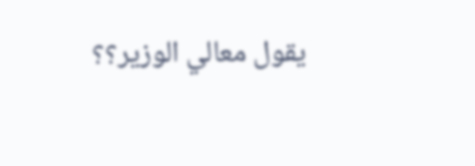يقول معالي الوزير؟؟